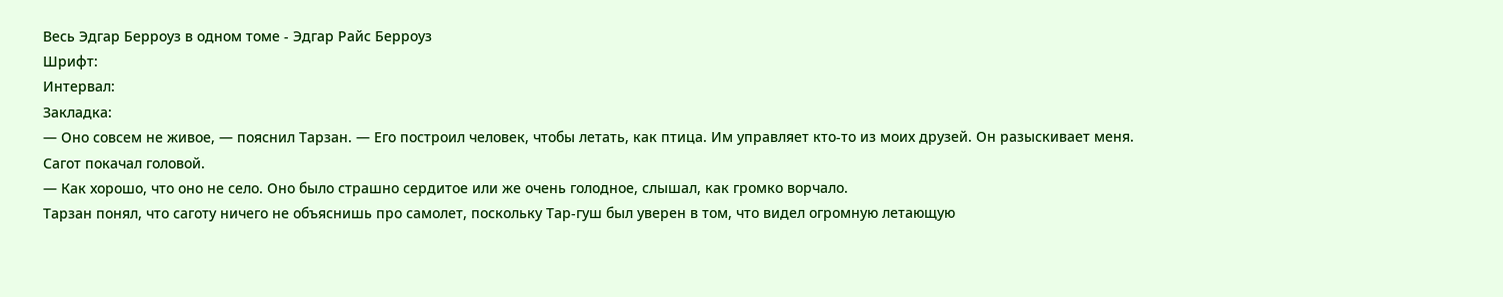Весь Эдгар Берроуз в одном томе - Эдгар Райс Берроуз
Шрифт:
Интервал:
Закладка:
— Оно совсем не живое, — пояснил Тарзан. — Его построил человек, чтобы летать, как птица. Им управляет кто-то из моих друзей. Он разыскивает меня.
Сагот покачал головой.
— Как хорошо, что оно не село. Оно было страшно сердитое или же очень голодное, слышал, как громко ворчало.
Тарзан понял, что саготу ничего не объяснишь про самолет, поскольку Тар-гуш был уверен в том, что видел огромную летающую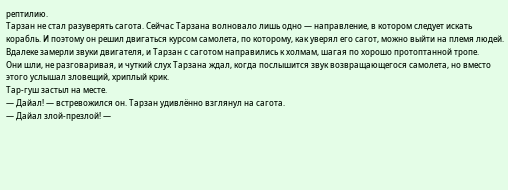рептилию.
Тарзан не стал разуверять сагота. Сейчас Тарзана волновало лишь одно — направление, в котором следует искать корабль. И поэтому он решил двигаться курсом самолета, по которому, как уверял его сагот, можно выйти на племя людей.
Вдалеке замерли звуки двигателя, и Тарзан с саготом направились к холмам, шагая по хорошо протоптанной тропе.
Они шли, не разговаривая, и чуткий слух Тарзана ждал, когда послышится звук возвращающегося самолета, но вместо этого услышал зловещий, хриплый крик.
Тар-гуш застыл на месте.
— Дайал! — встревожился он. Тарзан удивлённо взглянул на сагота.
— Дайал злой-презлой! —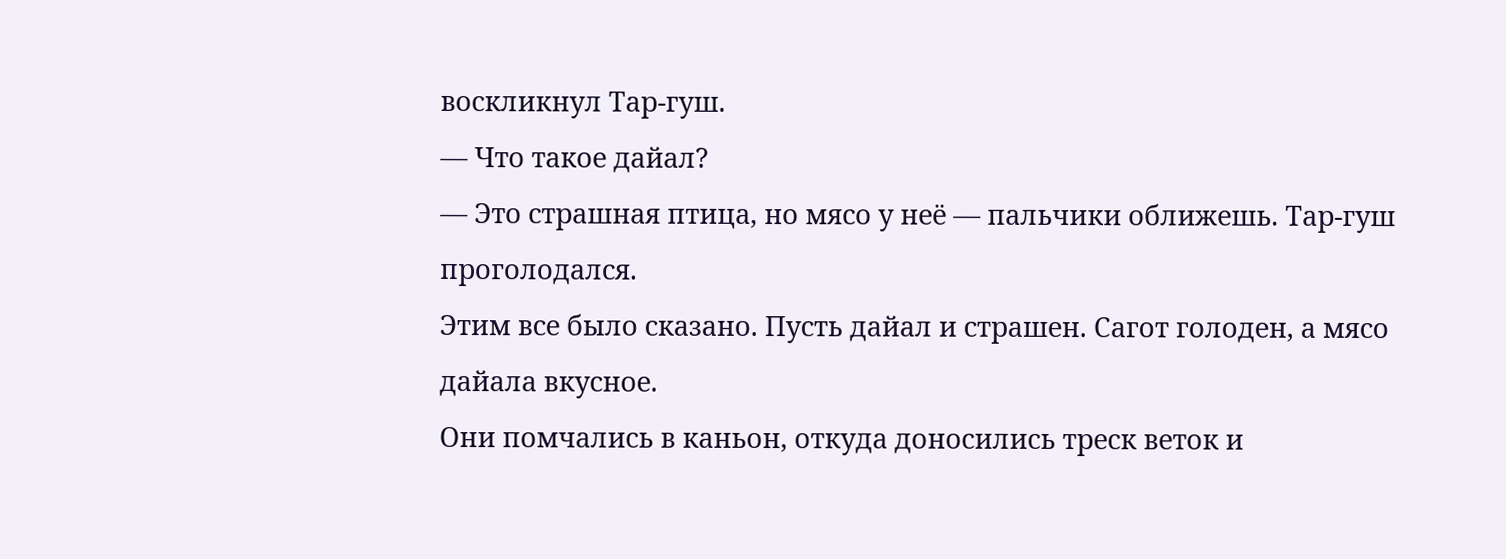воскликнул Тар-гуш.
— Что такое дайал?
— Это страшная птица, но мясо у неё — пальчики оближешь. Тар-гуш проголодался.
Этим все было сказано. Пусть дайал и страшен. Сагот голоден, а мясо дайала вкусное.
Они помчались в каньон, откуда доносились треск веток и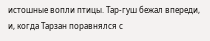истошные вопли птицы. Тар-гуш бежал впереди, и, когда Тарзан поравнялся с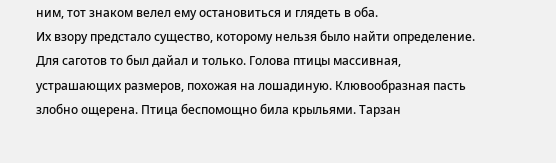ним, тот знаком велел ему остановиться и глядеть в оба.
Их взору предстало существо, которому нельзя было найти определение. Для саготов то был дайал и только. Голова птицы массивная, устрашающих размеров, похожая на лошадиную. Клювообразная пасть злобно ощерена. Птица беспомощно била крыльями. Тарзан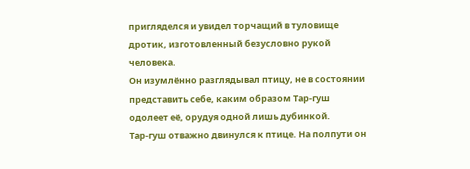пригляделся и увидел торчащий в туловище дротик, изготовленный безусловно рукой человека.
Он изумлённо разглядывал птицу, не в состоянии представить себе, каким образом Тар-гуш одолеет её, орудуя одной лишь дубинкой.
Тар-гуш отважно двинулся к птице. На полпути он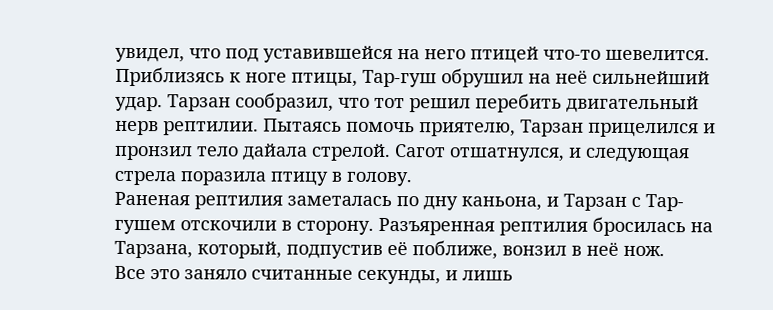увидел, что под уставившейся на него птицей что-то шевелится. Приблизясь к ноге птицы, Тар-гуш обрушил на неё сильнейший удар. Тарзан сообразил, что тот решил перебить двигательный нерв рептилии. Пытаясь помочь приятелю, Тарзан прицелился и пронзил тело дайала стрелой. Сагот отшатнулся, и следующая стрела поразила птицу в голову.
Раненая рептилия заметалась по дну каньона, и Тарзан с Тар-гушем отскочили в сторону. Разъяренная рептилия бросилась на Тарзана, который, подпустив её поближе, вонзил в неё нож.
Все это заняло считанные секунды, и лишь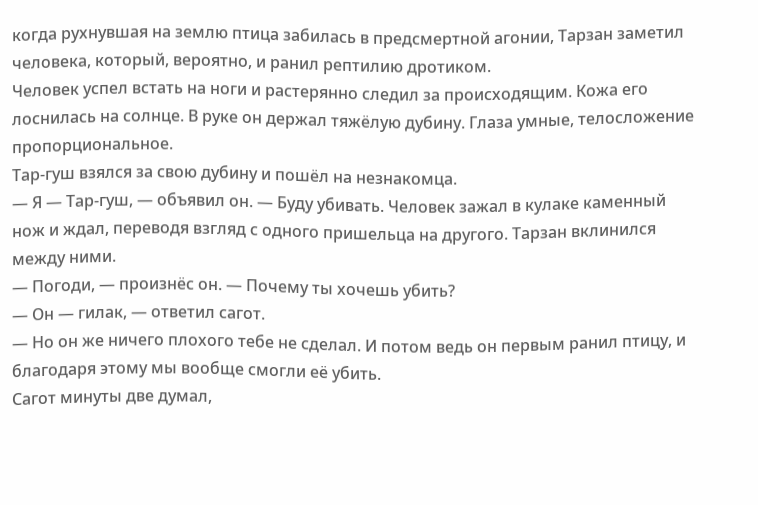когда рухнувшая на землю птица забилась в предсмертной агонии, Тарзан заметил человека, который, вероятно, и ранил рептилию дротиком.
Человек успел встать на ноги и растерянно следил за происходящим. Кожа его лоснилась на солнце. В руке он держал тяжёлую дубину. Глаза умные, телосложение пропорциональное.
Тар-гуш взялся за свою дубину и пошёл на незнакомца.
— Я — Тар-гуш, — объявил он. — Буду убивать. Человек зажал в кулаке каменный нож и ждал, переводя взгляд с одного пришельца на другого. Тарзан вклинился между ними.
— Погоди, — произнёс он. — Почему ты хочешь убить?
— Он — гилак, — ответил сагот.
— Но он же ничего плохого тебе не сделал. И потом ведь он первым ранил птицу, и благодаря этому мы вообще смогли её убить.
Сагот минуты две думал,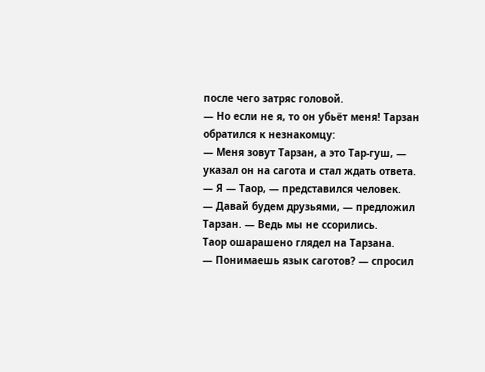после чего затряс головой.
— Но если не я, то он убьёт меня! Тарзан обратился к незнакомцу:
— Меня зовут Тарзан, а это Тар-гуш, — указал он на сагота и стал ждать ответа.
— Я — Таор, — представился человек.
— Давай будем друзьями, — предложил Тарзан. — Ведь мы не ссорились.
Таор ошарашено глядел на Тарзана.
— Понимаешь язык саготов? — спросил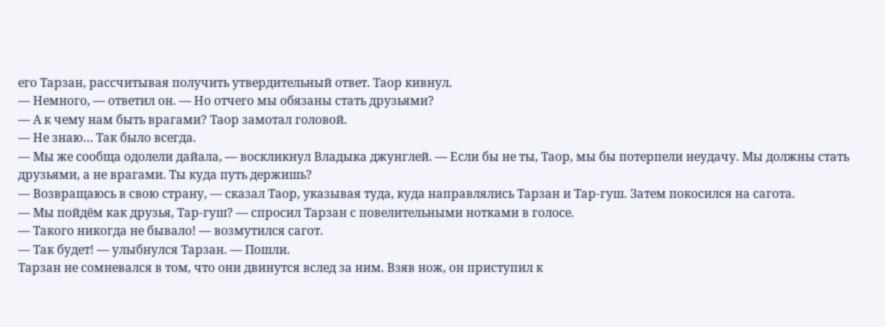его Тарзан, рассчитывая получить утвердительный ответ. Таор кивнул.
— Немного, — ответил он. — Но отчего мы обязаны стать друзьями?
— А к чему нам быть врагами? Таор замотал головой.
— Не знаю… Так было всегда.
— Мы же сообща одолели дайала, — воскликнул Владыка джунглей. — Если бы не ты, Таор, мы бы потерпели неудачу. Мы должны стать друзьями, а не врагами. Ты куда путь держишь?
— Возвращаюсь в свою страну, — сказал Таор, указывая туда, куда направлялись Тарзан и Тар-гуш. Затем покосился на сагота.
— Мы пойдём как друзья, Тар-гуш? — спросил Тарзан с повелительными нотками в голосе.
— Такого никогда не бывало! — возмутился сагот.
— Так будет! — улыбнулся Тарзан. — Пошли.
Тарзан не сомневался в том, что они двинутся вслед за ним. Взяв нож, он приступил к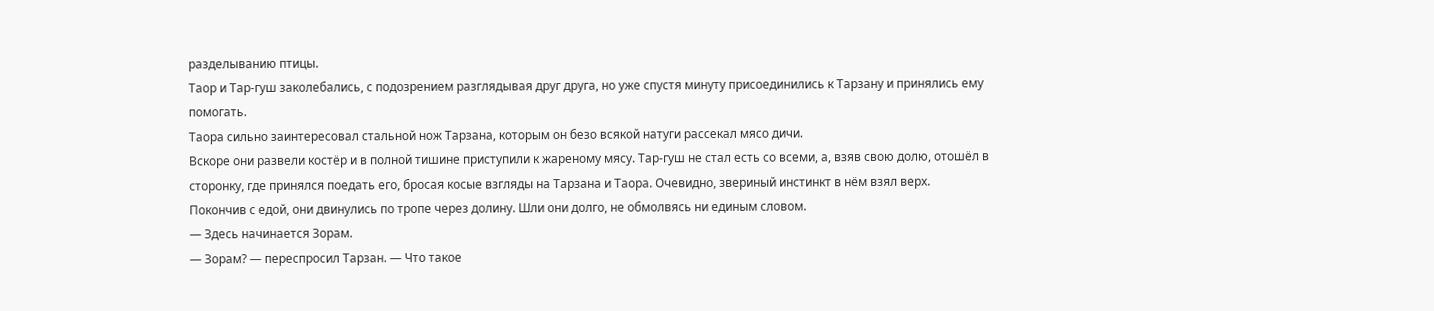разделыванию птицы.
Таор и Тар-гуш заколебались, с подозрением разглядывая друг друга, но уже спустя минуту присоединились к Тарзану и принялись ему помогать.
Таора сильно заинтересовал стальной нож Тарзана, которым он безо всякой натуги рассекал мясо дичи.
Вскоре они развели костёр и в полной тишине приступили к жареному мясу. Тар-гуш не стал есть со всеми, а, взяв свою долю, отошёл в сторонку, где принялся поедать его, бросая косые взгляды на Тарзана и Таора. Очевидно, звериный инстинкт в нём взял верх.
Покончив с едой, они двинулись по тропе через долину. Шли они долго, не обмолвясь ни единым словом.
— Здесь начинается Зорам.
— Зорам? — переспросил Тарзан. — Что такое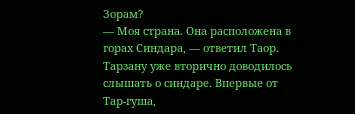Зорам?
— Моя страна. Она расположена в горах Синдара, — ответил Таор.
Тарзану уже вторично доводилось слышать о синдаре. Впервые от Тар-гуша,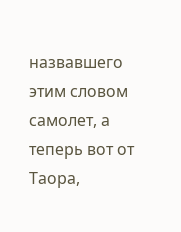назвавшего этим словом самолет, а теперь вот от Таора,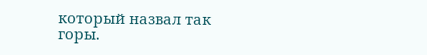который назвал так горы.